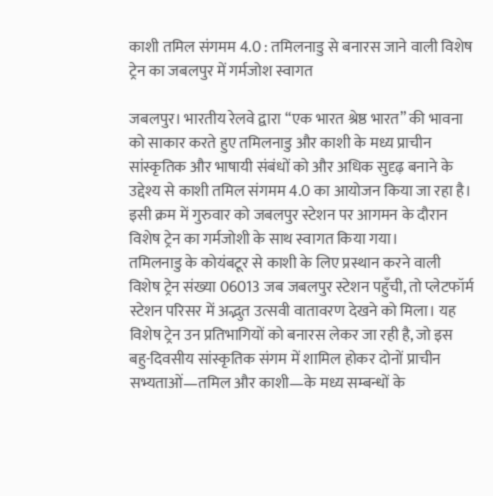काशी तमिल संगमम 4.0 : तमिलनाडु से बनारस जाने वाली विशेष ट्रेन का जबलपुर में गर्मजोश स्वागत

जबलपुर। भारतीय रेलवे द्वारा “एक भारत श्रेष्ठ भारत” की भावना को साकार करते हुए तमिलनाडु और काशी के मध्य प्राचीन सांस्कृतिक और भाषायी संबंधों को और अधिक सुदृढ़ बनाने के उद्देश्य से काशी तमिल संगमम 4.0 का आयोजन किया जा रहा है। इसी क्रम में गुरुवार को जबलपुर स्टेशन पर आगमन के दौरान विशेष ट्रेन का गर्मजोशी के साथ स्वागत किया गया।
तमिलनाडु के कोयंबटूर से काशी के लिए प्रस्थान करने वाली विशेष ट्रेन संख्या 06013 जब जबलपुर स्टेशन पहुँची, तो प्लेटफॉर्म स्टेशन परिसर में अद्भुत उत्सवी वातावरण देखने को मिला। यह विशेष ट्रेन उन प्रतिभागियों को बनारस लेकर जा रही है, जो इस बहु-दिवसीय सांस्कृतिक संगम में शामिल होकर दोनों प्राचीन सभ्यताओं—तमिल और काशी—के मध्य सम्बन्धों के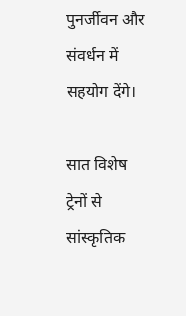पुनर्जीवन और संवर्धन में सहयोग देंगे।

सात विशेष ट्रेनों से सांस्कृतिक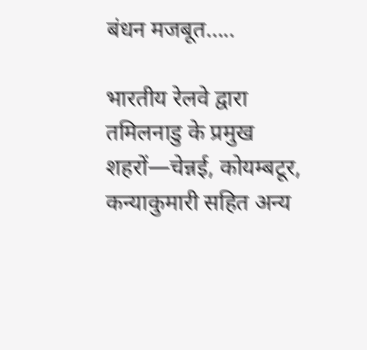बंधन मजबूत…..

भारतीय रेलवे द्वारा तमिलनाडु के प्रमुख शहरों—चेन्नई, कोयम्बटूर, कन्याकुमारी सहित अन्य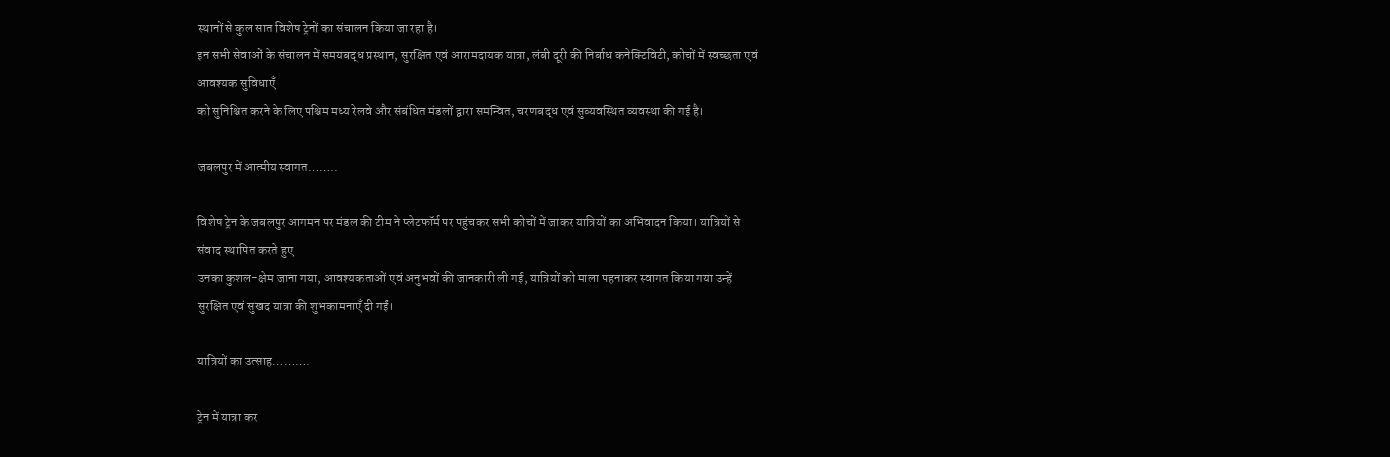स्थानों से कुल सात विशेष ट्रेनों का संचालन किया जा रहा है।
इन सभी सेवाओं के संचालन में समयबद्ध प्रस्थान, सुरक्षित एवं आरामदायक यात्रा, लंबी दूरी की निर्बाध कनेक्टिविटी, कोचों में स्वच्छता एवं आवश्यक सुविधाएँ
को सुनिश्चित करने के लिए पश्चिम मध्य रेलवे और संबंधित मंडलों द्वारा समन्वित, चरणबद्ध एवं सुव्यवस्थित व्यवस्था की गई है।

जबलपुर में आत्मीय स्वागत……..

विशेष ट्रेन के जबलपुर आगमन पर मंडल की टीम ने प्लेटफॉर्म पर पहुंचकर सभी कोचों में जाकर यात्रियों का अभिवादन किया। यात्रियों से संवाद स्थापित करते हुए
उनका कुशल-क्षेम जाना गया, आवश्यकताओं एवं अनुभवों की जानकारी ली गई, यात्रियों को माला पहनाकर स्वागत किया गया उन्हें सुरक्षित एवं सुखद यात्रा की शुभकामनाएँ दी गईं।

यात्रियों का उत्साह……….

ट्रेन में यात्रा कर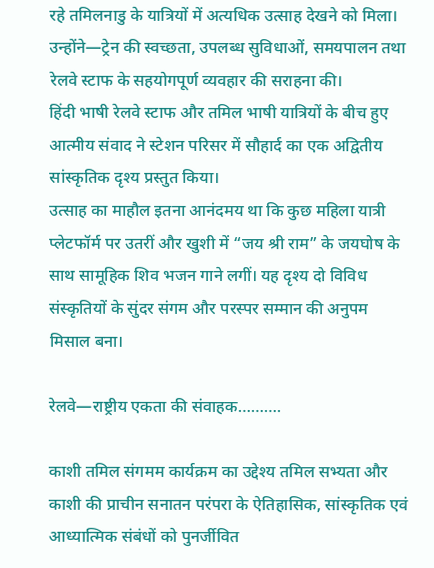रहे तमिलनाडु के यात्रियों में अत्यधिक उत्साह देखने को मिला। उन्होंने—ट्रेन की स्वच्छता, उपलब्ध सुविधाओं, समयपालन तथा रेलवे स्टाफ के सहयोगपूर्ण व्यवहार की सराहना की।
हिंदी भाषी रेलवे स्टाफ और तमिल भाषी यात्रियों के बीच हुए आत्मीय संवाद ने स्टेशन परिसर में सौहार्द का एक अद्वितीय सांस्कृतिक दृश्य प्रस्तुत किया।
उत्साह का माहौल इतना आनंदमय था कि कुछ महिला यात्री प्लेटफॉर्म पर उतरीं और खुशी में “जय श्री राम” के जयघोष के साथ सामूहिक शिव भजन गाने लगीं। यह दृश्य दो विविध संस्कृतियों के सुंदर संगम और परस्पर सम्मान की अनुपम मिसाल बना।

रेलवे—राष्ट्रीय एकता की संवाहक……….

काशी तमिल संगमम कार्यक्रम का उद्देश्य तमिल सभ्यता और काशी की प्राचीन सनातन परंपरा के ऐतिहासिक, सांस्कृतिक एवं आध्यात्मिक संबंधों को पुनर्जीवित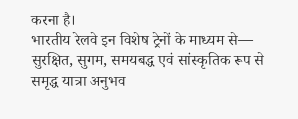करना है।
भारतीय रेलवे इन विशेष ट्रेनों के माध्यम से— सुरक्षित, सुगम, समयबद्ध एवं सांस्कृतिक रूप से समृद्ध यात्रा अनुभव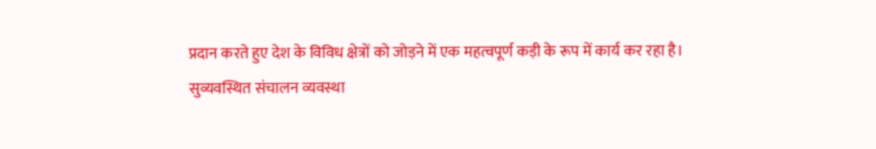प्रदान करते हुए देश के विविध क्षेत्रों को जोड़ने में एक महत्वपूर्ण कड़ी के रूप में कार्य कर रहा है।
सुव्यवस्थित संचालन व्यवस्था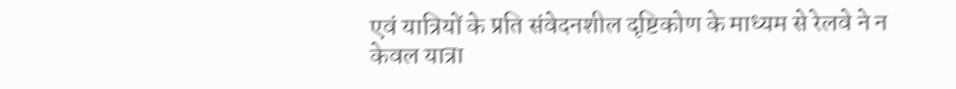एवं यात्रियों के प्रति संवेदनशील दृष्टिकोण के माध्यम से रेलवे ने न केवल यात्रा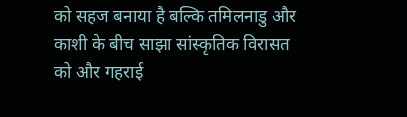को सहज बनाया है बल्कि तमिलनाडु और काशी के बीच साझा सांस्कृतिक विरासत को और गहराई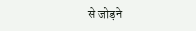से जोड़ने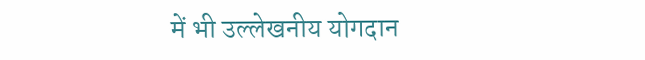में भी उल्लेखनीय योगदान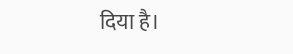दिया है।